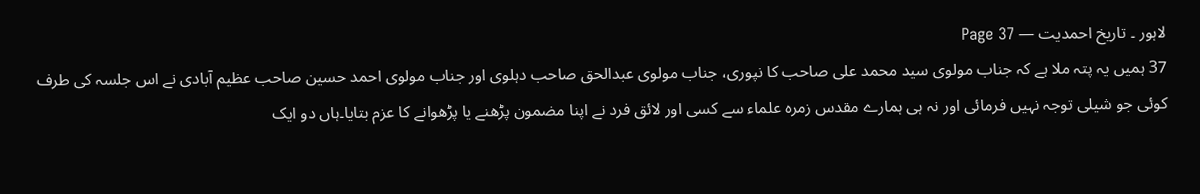لاہور ۔ تاریخ احمدیت — Page 37
37 ہمیں یہ پتہ ملا ہے کہ جناب مولوی سید محمد علی صاحب کا نپوری، جناب مولوی عبدالحق صاحب دہلوی اور جناب مولوی احمد حسین صاحب عظیم آبادی نے اس جلسہ کی طرف کوئی جو شیلی توجہ نہیں فرمائی اور نہ ہی ہمارے مقدس زمرہ علماء سے کسی اور لائق فرد نے اپنا مضمون پڑھنے یا پڑھوانے کا عزم بتایا۔ہاں دو ایک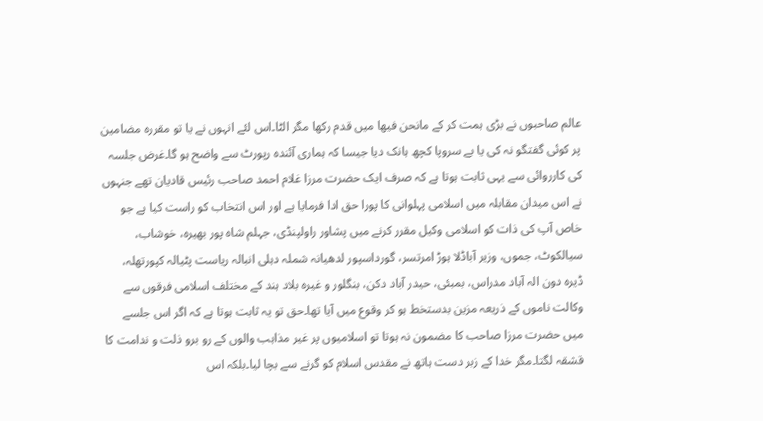عالم صاحبوں نے بڑی ہمت کر کے مانحن فیها میں قدم رکھا مگر الٹا۔اس لئے انہوں نے یا تو مقررہ مضامین پر کوئی گفتگو نہ کی یا بے سروپا کچھ ہانک دیا جیسا کہ ہماری آئندہ رپورٹ سے واضح ہو گا۔غرض جلسہ کی کارروائی سے یہی ثابت ہوتا ہے کہ صرف ایک حضرت مرزا غلام احمد صاحب رئیس قادیان تھے جنہوں نے اس میدان مقابلہ میں اسلامی پہلوانی کا پورا حق ادا فرمایا ہے اور اس انتخاب کو راست کیا ہے جو خاص آپ کی ذات کو اسلامی وکیل مقرر کرنے میں پشاور راولپنڈی، جہلم شاہ پور بھیرہ، خوشاب، سیالکوٹ، جموں، وزیر آباڈلا ہوڑ امرتسر، گورداسپور لدھیانہ شملہ دہلی انبالہ ریاست پٹیالہ کپورتھلہ، ڈیرہ دون الہ آباد مدراس، بمبئی، حیدر آباد دکن، بنگلور و غیره بلاد ہند کے مختلف اسلامی فرقوں سے وکالت ناموں کے ذریعہ مزین بدستخط ہو کر وقوع میں آیا تھا۔حق تو یہ ثابت ہوتا ہے کہ اگر اس جلسے میں حضرت مرزا صاحب کا مضمون نہ ہوتا تو اسلامیوں پر غیر مذاہب والوں کے رو برو ذلت و ندامت کا قشقہ لگتا۔مگر خدا کے زبر دست ہاتھ نے مقدس اسلام کو گرنے سے بچا لیا۔بلکہ اس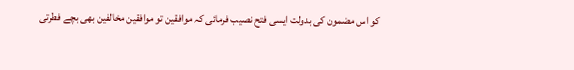کو اس مضمون کی بدولت ایسی فتح نصیب فرمائی کہ موافقین تو موافقین مخالفین بھی بچے فطرتی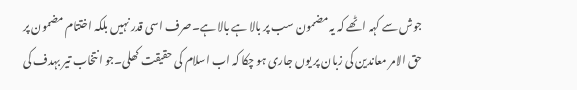جوش سے کہہ اٹھے کہ یہ مضمون سب پر بالا ہے بالا ہے۔صرف اسی قدر نہیں بلکہ اختتام مضمون پر حق الامر معاندین کی زبان پر یوں جاری ہو چکا کہ اب اسلام کی حقیقت کھلی۔جو انتخاب تیر بہدف کی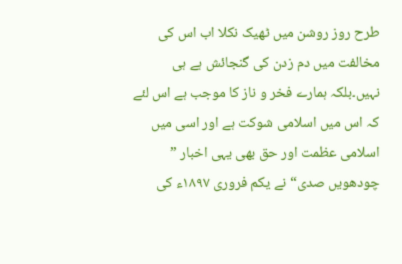طرح روز روشن میں ٹھیک نکلا اب اس کی مخالفت میں دم زدن کی گنجائش ہے ہی نہیں۔بلکہ ہمارے فخر و ناز کا موجب ہے اس لئے کہ اس میں اسلامی شوکت ہے اور اسی میں اسلامی عظمت اور حق بھی یہی اخبار ” چودھویں صدی“ نے یکم فروری ۱۸۹۷ء کی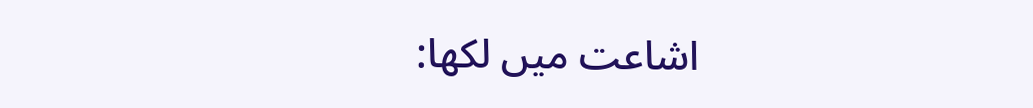اشاعت میں لکھا: